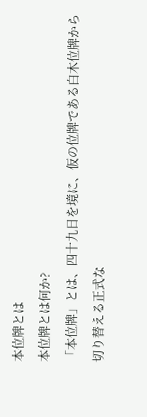本位牌とは
本位牌とは何か?
「本位牌」とは、四十九日を境に、仮の位牌である白木位牌から切り替える正式な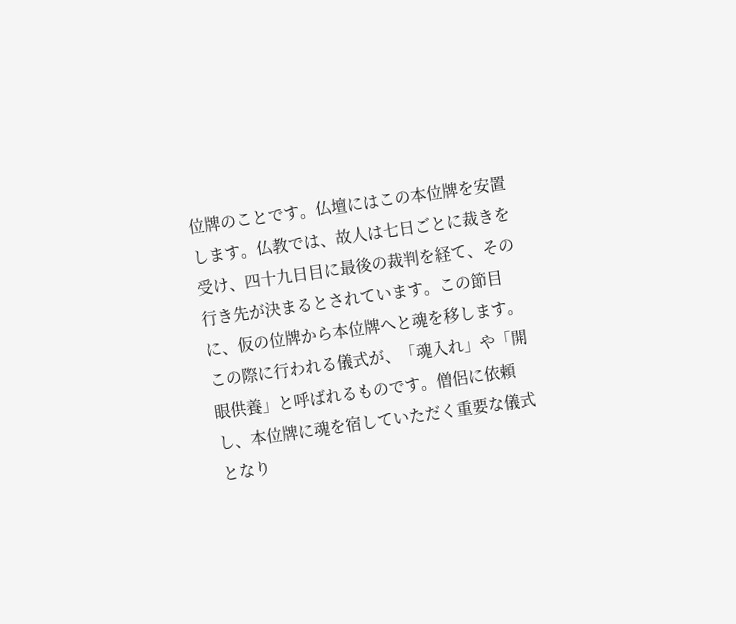位牌のことです。仏壇にはこの本位牌を安置します。仏教では、故人は七日ごとに裁きを受け、四十九日目に最後の裁判を経て、その行き先が決まるとされています。この節目に、仮の位牌から本位牌へと魂を移します。
この際に行われる儀式が、「魂入れ」や「開眼供養」と呼ばれるものです。僧侶に依頼し、本位牌に魂を宿していただく重要な儀式となり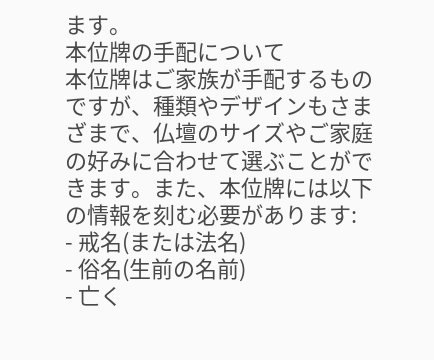ます。
本位牌の手配について
本位牌はご家族が手配するものですが、種類やデザインもさまざまで、仏壇のサイズやご家庭の好みに合わせて選ぶことができます。また、本位牌には以下の情報を刻む必要があります:
- 戒名(または法名)
- 俗名(生前の名前)
- 亡く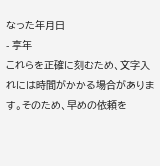なった年月日
- 享年
これらを正確に刻むため、文字入れには時間がかかる場合があります。そのため、早めの依頼を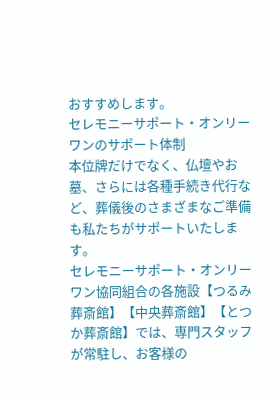おすすめします。
セレモニーサポート・オンリーワンのサポート体制
本位牌だけでなく、仏壇やお墓、さらには各種手続き代行など、葬儀後のさまざまなご準備も私たちがサポートいたします。
セレモニーサポート・オンリーワン協同組合の各施設【つるみ葬斎館】【中央葬斎館】【とつか葬斎館】では、専門スタッフが常駐し、お客様の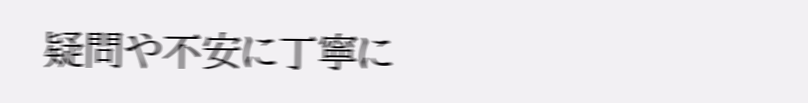疑問や不安に丁寧に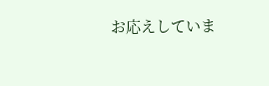お応えしていま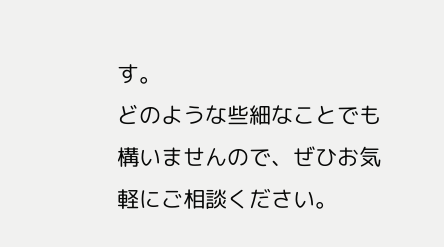す。
どのような些細なことでも構いませんので、ぜひお気軽にご相談ください。